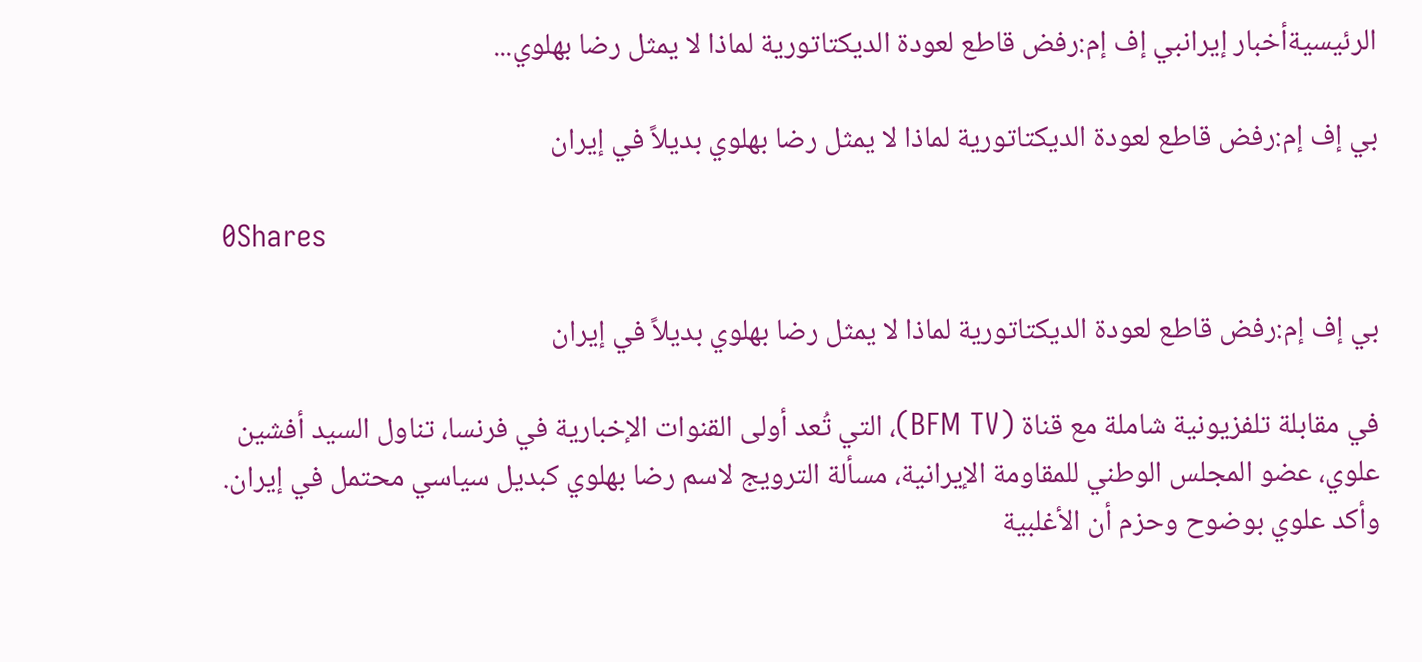الرئيسيةأخبار إيرانبي إف إم:رفض قاطع لعودة الديكتاتورية لماذا لا يمثل رضا بهلوي...

بي إف إم:رفض قاطع لعودة الديكتاتورية لماذا لا يمثل رضا بهلوي بديلاً في إيران

0Shares

بي إف إم:رفض قاطع لعودة الديكتاتورية لماذا لا يمثل رضا بهلوي بديلاً في إيران

في مقابلة تلفزيونية شاملة مع قناة (BFM TV)، التي تُعد أولى القنوات الإخبارية في فرنسا، تناول السيد أفشين علوي، عضو المجلس الوطني للمقاومة الإيرانية، مسألة الترويج لاسم رضا بهلوي كبديل سياسي محتمل في إيران. وأكد علوي بوضوح وحزم أن الأغلبية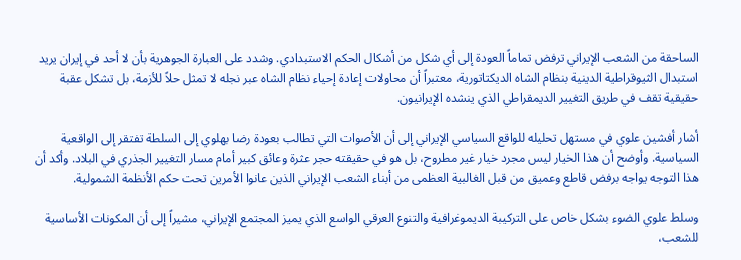الساحقة من الشعب الإيراني ترفض تماماً العودة إلى أي شكل من أشكال الحكم الاستبدادي. وشدد على العبارة الجوهرية بأن لا أحد في إيران يريد استبدال الثيوقراطية الدينية بنظام الشاه الديكتاتورية، معتبراً أن محاولات إعادة إحياء نظام الشاه عبر نجله لا تمثل حلاً للأزمة، بل تشكل عقبة حقيقية تقف في طريق التغيير الديمقراطي الذي ينشده الإيرانيون.

أشار أفشين علوي في مستهل تحليله للواقع السياسي الإيراني إلى أن الأصوات التي تطالب بعودة رضا بهلوي إلى السلطة تفتقر إلى الواقعية السياسية. وأوضح أن هذا الخيار ليس مجرد خيار غير مطروح، بل هو في حقيقته حجر عثرة وعائق كبير أمام مسار التغيير الجذري في البلاد. وأكد أن هذا التوجه يواجه برفض قاطع وعميق من قبل الغالبية العظمى من أبناء الشعب الإيراني الذين عانوا الأمرين تحت حكم الأنظمة الشمولية.

وسلط علوي الضوء بشكل خاص على التركيبة الديموغرافية والتنوع العرقي الواسع الذي يميز المجتمع الإيراني، مشيراً إلى أن المكونات الأساسية للشعب،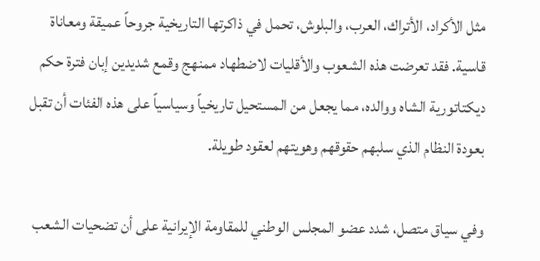مثل الأكراد، الأتراك، العرب، والبلوش، تحمل في ذاكرتها التاريخية جروحاً عميقة ومعاناة قاسية. فقد تعرضت هذه الشعوب والأقليات لاضطهاد ممنهج وقمع شديدين إبان فترة حكم ديكتاتورية الشاه ووالده، مما يجعل من المستحيل تاريخياً وسياسياً على هذه الفئات أن تقبل بعودة النظام الذي سلبهم حقوقهم وهويتهم لعقود طويلة.

وفي سياق متصل، شدد عضو المجلس الوطني للمقاومة الإيرانية على أن تضحيات الشعب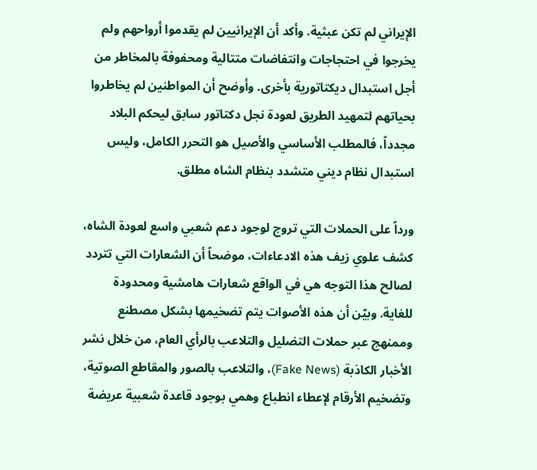الإيراني لم تكن عبثية. وأكد أن الإيرانيين لم يقدموا أرواحهم ولم يخرجوا في احتجاجات وانتفاضات متتالية ومحفوفة بالمخاطر من أجل استبدال ديكتاتورية بأخرى. وأوضح أن المواطنين لم يخاطروا بحياتهم لتمهيد الطريق لعودة نجل دكتاتور سابق ليحكم البلاد مجدداً، فالمطلب الأساسي والأصيل هو التحرر الكامل، وليس استبدال نظام ديني متشدد بنظام الشاه مطلق.

ورداً على الحملات التي تروج لوجود دعم شعبي واسع لعودة الشاه، كشف علوي زيف هذه الادعاءات، موضحاً أن الشعارات التي تتردد لصالح هذا التوجه هي في الواقع شعارات هامشية ومحدودة للغاية. وبيّن أن هذه الأصوات يتم تضخيمها بشكل مصطنع وممنهج عبر حملات التضليل والتلاعب بالرأي العام، من خلال نشر الأخبار الكاذبة (Fake News)، والتلاعب بالصور والمقاطع الصوتية، وتضخيم الأرقام لإعطاء انطباع وهمي بوجود قاعدة شعبية عريضة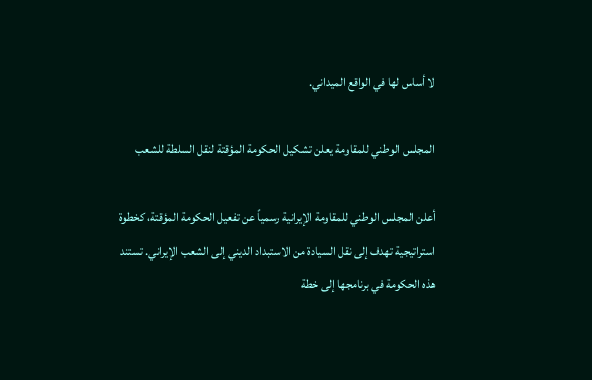لا أساس لها في الواقع الميداني.

المجلس الوطني للمقاومة يعلن تشكيل الحكومة المؤقتة لنقل السلطة للشعب

أعلن المجلس الوطني للمقاومة الإيرانية رسمياً عن تفعيل الحكومة المؤقتة، كخطوة استراتيجية تهدف إلى نقل السيادة من الاستبداد الديني إلى الشعب الإيراني. تستند هذه الحكومة في برنامجها إلى خطة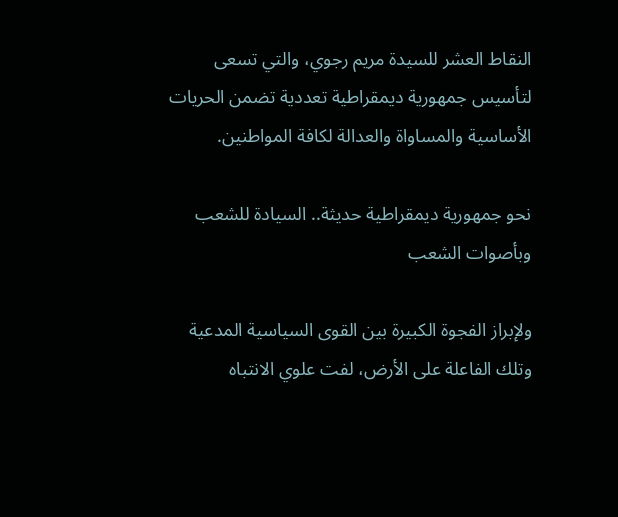النقاط العشر للسيدة مريم رجوي، والتي تسعى لتأسيس جمهورية ديمقراطية تعددية تضمن الحريات الأساسية والمساواة والعدالة لكافة المواطنين.

نحو جمهورية ديمقراطية حديثة.. السيادة للشعب وبأصوات الشعب

ولإبراز الفجوة الكبيرة بين القوى السياسية المدعية وتلك الفاعلة على الأرض، لفت علوي الانتباه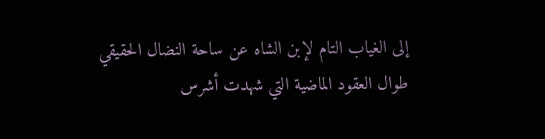إلى الغياب التام لإبن الشاه عن ساحة النضال الحقيقي طوال العقود الماضية التي شهدت أشرس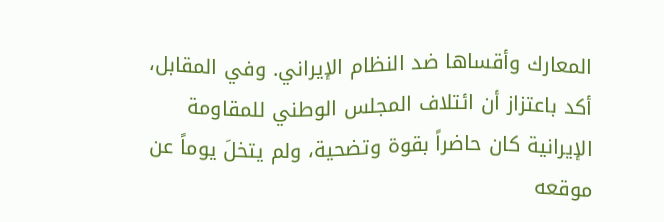المعارك وأقساها ضد النظام الإيراني. وفي المقابل، أكد باعتزاز أن ائتلاف المجلس الوطني للمقاومة الإيرانية كان حاضراً بقوة وتضحية، ولم يتخلَ يوماً عن موقعه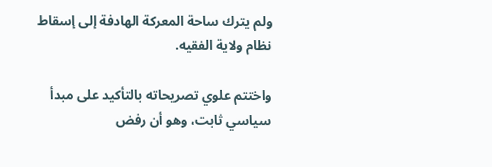ولم يترك ساحة المعركة الهادفة إلى إسقاط نظام ولاية الفقيه.

واختتم علوي تصريحاته بالتأكيد على مبدأ سياسي ثابت، وهو أن رفض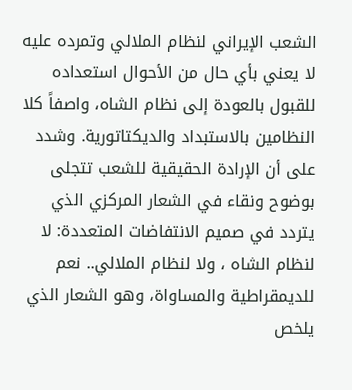الشعب الإيراني لنظام الملالي وتمرده عليه لا يعني بأي حال من الأحوال استعداده للقبول بالعودة إلى نظام الشاه، واصفاً كلا النظامين بالاستبداد والديكتاتورية. وشدد على أن الإرادة الحقيقية للشعب تتجلى بوضوح ونقاء في الشعار المركزي الذي يتردد في صميم الانتفاضات المتعددة: لا لنظام الشاه ، ولا لنظام الملالي.. نعم للديمقراطية والمساواة، وهو الشعار الذي يلخص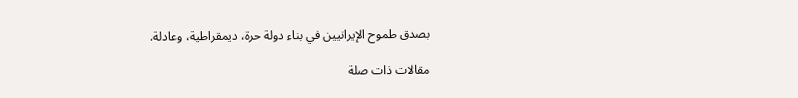بصدق طموح الإيرانيين في بناء دولة حرة، ديمقراطية، وعادلة.

مقالات ذات صلة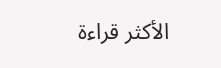الأكثر قراءة